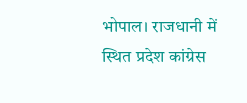भोपाल। राजधानी में स्थित प्रदेश कांग्रेस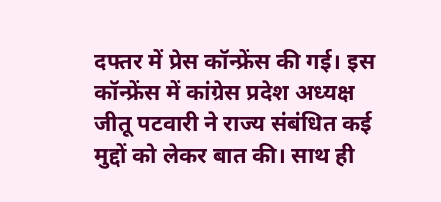दफ्तर में प्रेस कॉन्फ्रेंस की गई। इस कॉन्फ्रेंस में कांग्रेस प्रदेश अध्यक्ष जीतू पटवारी ने राज्य संबंधित कई मुद्दों को लेकर बात की। साथ ही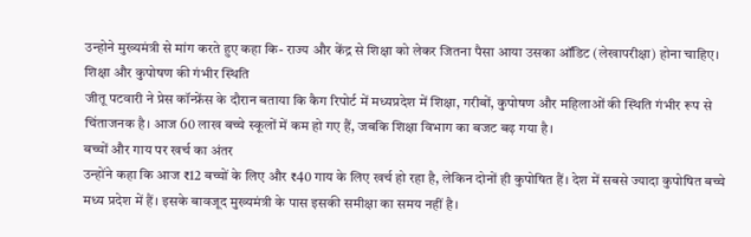उन्होने मुख्यमंत्री से मांग करते हुए कहा कि- राज्य और केंद्र से शिक्षा को लेकर जितना पैसा आया उसका ऑडिट (लेखापरीक्षा) होना चाहिए।
शिक्षा और कुपोषण की गंभीर स्थिति
जीतू पटवारी ने प्रेस कॉन्फ्रेंस के दौरान बताया कि कैग रिपोर्ट में मध्यप्रदेश में शिक्षा, गरीबों, कुपोषण और महिलाओं की स्थिति गंभीर रूप से चिंताजनक है। आज 60 लाख बच्चे स्कूलों में कम हो गए हैं, जबकि शिक्षा विभाग का बजट बढ़ गया है।
बच्चों और गाय पर खर्च का अंतर
उन्होंने कहा कि आज ₹12 बच्चों के लिए और ₹40 गाय के लिए खर्च हो रहा है, लेकिन दोनों ही कुपोषित हैं। देश में सबसे ज्यादा कुपोषित बच्चे मध्य प्रदेश में हैं। इसके बावजूद मुख्यमंत्री के पास इसकी समीक्षा का समय नहीं है।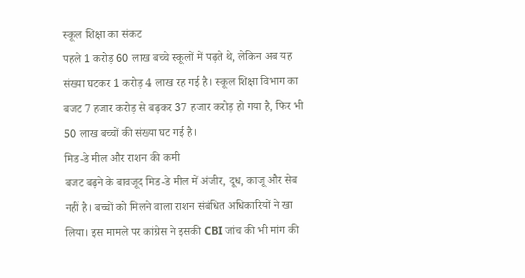स्कूल शिक्षा का संकट
पहले 1 करोड़ 60 लाख बच्चे स्कूलों में पढ़ते थे, लेकिन अब यह संख्या घटकर 1 करोड़ 4 लाख रह गई है। स्कूल शिक्षा विभाग का बजट 7 हजार करोड़ से बढ़कर 37 हजार करोड़ हो गया है, फिर भी 50 लाख बच्चों की संख्या घट गई है।
मिड‑डे मील और राशन की कमी
बजट बढ़ने के बावजूद मिड‑डे मील में अंजीर, दूध, काजू और सेब नहीं है। बच्चों को मिलने वाला राशन संबंधित अधिकारियों ने खा लिया। इस मामले पर कांग्रेस ने इसकी CBI जांच की भी मांग की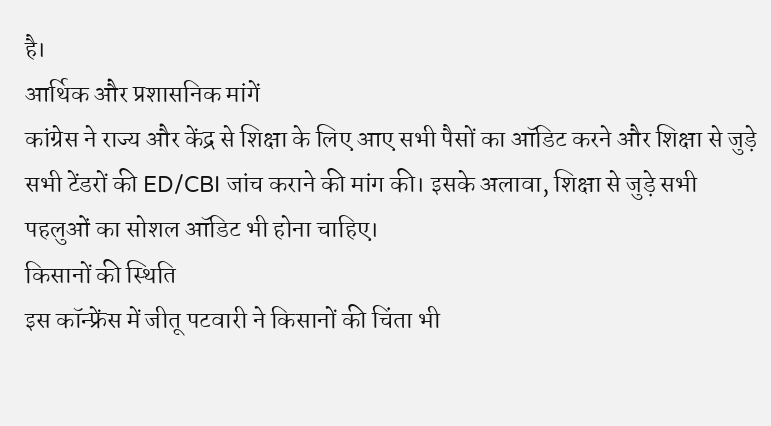है।
आर्थिक और प्रशासनिक मांगें
कांग्रेस ने राज्य और केंद्र से शिक्षा के लिए आए सभी पैसों का ऑडिट करने और शिक्षा से जुड़े सभी टेंडरों की ED/CBI जांच कराने की मांग की। इसके अलावा, शिक्षा से जुड़े सभी पहलुओं का सोशल ऑडिट भी होना चाहिए।
किसानों की स्थिति
इस कॉन्फ्रेंस में जीतू पटवारी ने किसानों की चिंता भी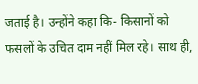जताई है। उन्होंने कहा कि- किसानों को फसलों के उचित दाम नहीं मिल रहे। साथ ही,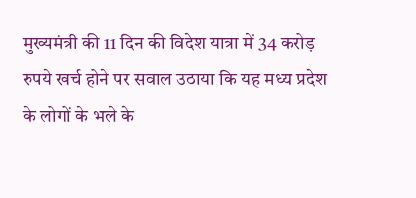मुख्यमंत्री की 11 दिन की विदेश यात्रा में 34 करोड़ रुपये खर्च होने पर सवाल उठाया कि यह मध्य प्रदेश के लोगों के भले के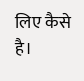लिए कैसे है।